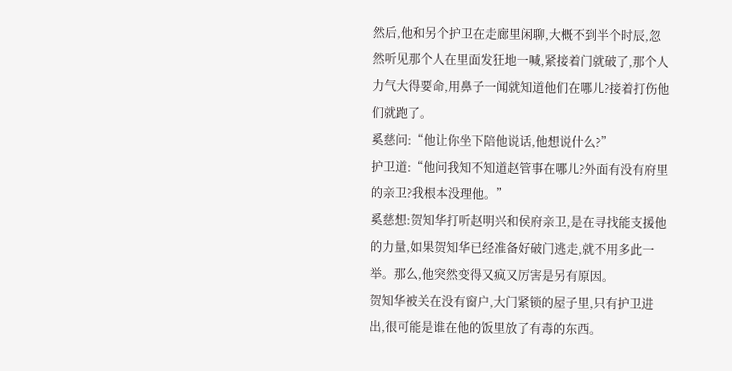然后,他和另个护卫在走廊里闲聊,大概不到半个时辰,忽然听见那个人在里面发狂地一喊,紧接着门就破了,那个人力气大得要命,用鼻子一闻就知道他们在哪儿?接着打伤他们就跑了。
奚慈问:“他让你坐下陪他说话,他想说什么?”
护卫道:“他问我知不知道赵管事在哪儿?外面有没有府里的亲卫?我根本没理他。”
奚慈想:贺知华打听赵明兴和侯府亲卫,是在寻找能支援他的力量,如果贺知华已经准备好破门逃走,就不用多此一举。那么,他突然变得又疯又厉害是另有原因。
贺知华被关在没有窗户,大门紧锁的屋子里,只有护卫进出,很可能是谁在他的饭里放了有毒的东西。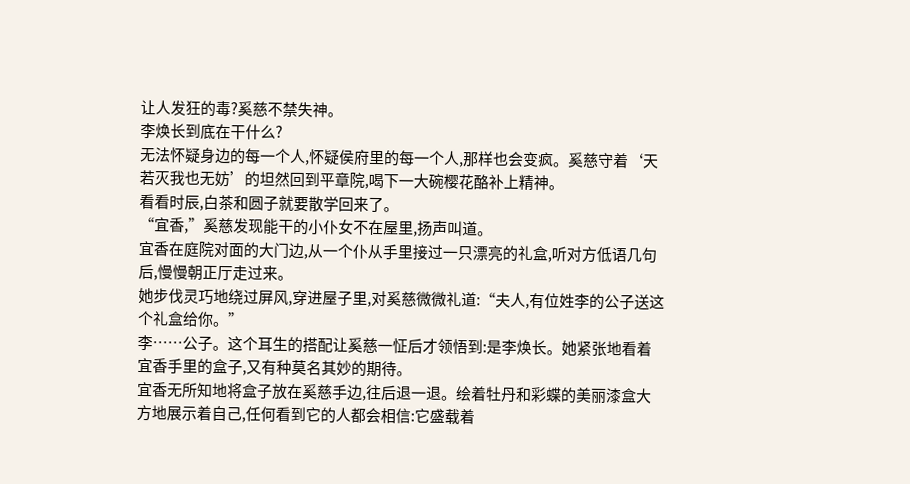让人发狂的毒?奚慈不禁失神。
李焕长到底在干什么?
无法怀疑身边的每一个人,怀疑侯府里的每一个人,那样也会变疯。奚慈守着‘天若灭我也无妨’的坦然回到平章院,喝下一大碗樱花酪补上精神。
看看时辰,白茶和圆子就要散学回来了。
“宜香,”奚慈发现能干的小仆女不在屋里,扬声叫道。
宜香在庭院对面的大门边,从一个仆从手里接过一只漂亮的礼盒,听对方低语几句后,慢慢朝正厅走过来。
她步伐灵巧地绕过屏风,穿进屋子里,对奚慈微微礼道:“夫人,有位姓李的公子送这个礼盒给你。”
李……公子。这个耳生的搭配让奚慈一怔后才领悟到:是李焕长。她紧张地看着宜香手里的盒子,又有种莫名其妙的期待。
宜香无所知地将盒子放在奚慈手边,往后退一退。绘着牡丹和彩蝶的美丽漆盒大方地展示着自己,任何看到它的人都会相信:它盛载着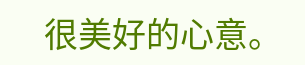很美好的心意。